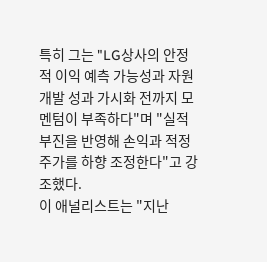특히 그는 "LG상사의 안정적 이익 예측 가능성과 자원개발 성과 가시화 전까지 모멘텀이 부족하다"며 "실적부진을 반영해 손익과 적정주가를 하향 조정한다"고 강조했다.
이 애널리스트는 "지난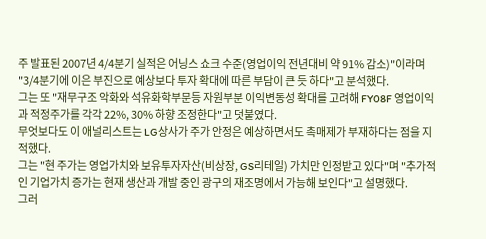주 발표된 2007년 4/4분기 실적은 어닝스 쇼크 수준(영업이익 전년대비 약 91% 감소)"이라며 "3/4분기에 이은 부진으로 예상보다 투자 확대에 따른 부담이 큰 듯 하다"고 분석했다.
그는 또 "재무구조 악화와 석유화학부문등 자원부분 이익변동성 확대를 고려해 FY08F 영업이익과 적정주가를 각각 22%, 30% 하향 조정한다"고 덧붙였다.
무엇보다도 이 애널리스트는 LG상사가 주가 안정은 예상하면서도 촉매제가 부재하다는 점을 지적했다.
그는 "현 주가는 영업가치와 보유투자자산(비상장, GS리테일) 가치만 인정받고 있다"며 "추가적인 기업가치 증가는 현재 생산과 개발 중인 광구의 재조명에서 가능해 보인다"고 설명했다.
그러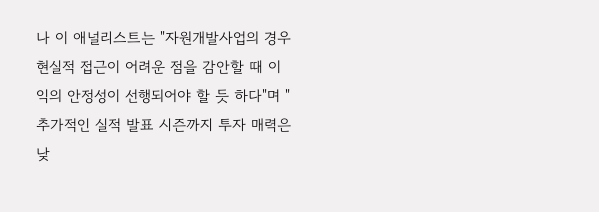나 이 애널리스트는 "자원개발사업의 경우 현실적 접근이 어려운 점을 감안할 때 이익의 안정성이 선행되어야 할 듯 하다"며 "추가적인 실적 발표 시즌까지 투자 매력은 낮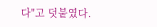다"고 덧붙였다.